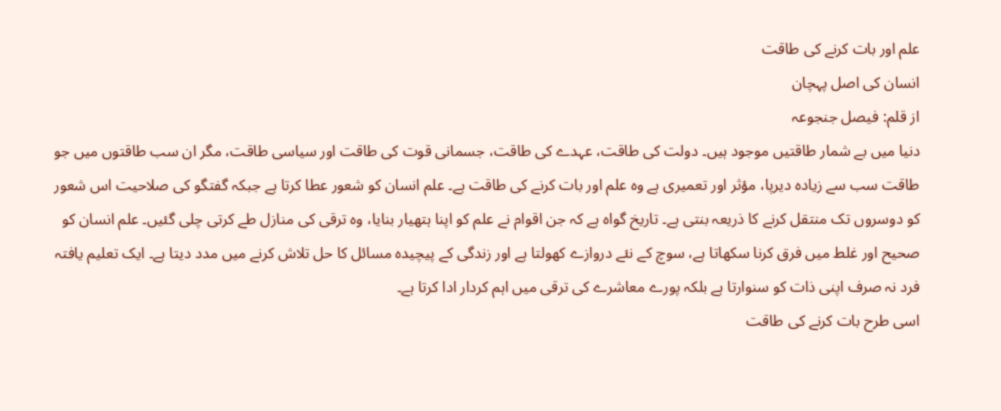علم اور بات کرنے کی طاقت
انسان کی اصل پہچان
از قلم: فیصل جنجوعہ
دنیا میں بے شمار طاقتیں موجود ہیں۔ دولت کی طاقت، عہدے کی طاقت، جسمانی قوت کی طاقت اور سیاسی طاقت، مگر ان سب طاقتوں میں جو طاقت سب سے زیادہ دیرپا، مؤثر اور تعمیری ہے وہ علم اور بات کرنے کی طاقت ہے۔ علم انسان کو شعور عطا کرتا ہے جبکہ گفتگو کی صلاحیت اس شعور کو دوسروں تک منتقل کرنے کا ذریعہ بنتی ہے۔ تاریخ گواہ ہے کہ جن اقوام نے علم کو اپنا ہتھیار بنایا، وہ ترقی کی منازل طے کرتی چلی گئیں۔ علم انسان کو صحیح اور غلط میں فرق کرنا سکھاتا ہے، سوچ کے نئے دروازے کھولتا ہے اور زندگی کے پیچیدہ مسائل کا حل تلاش کرنے میں مدد دیتا ہے۔ ایک تعلیم یافتہ فرد نہ صرف اپنی ذات کو سنوارتا ہے بلکہ پورے معاشرے کی ترقی میں اہم کردار ادا کرتا ہے۔
اسی طرح بات کرنے کی طاقت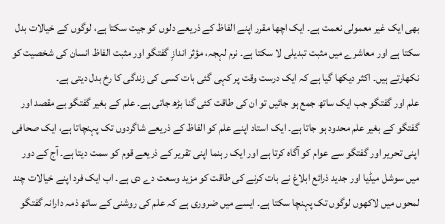بھی ایک غیر معمولی نعمت ہے۔ ایک اچھا مقرر اپنے الفاظ کے ذریعے دلوں کو جیت سکتا ہے، لوگوں کے خیالات بدل سکتا ہے اور معاشرے میں مثبت تبدیلی لا سکتا ہے۔ نرم لہجہ، مؤثر اندازِ گفتگو اور مثبت الفاظ انسان کی شخصیت کو نکھارتے ہیں۔ اکثر دیکھا گیا ہے کہ ایک درست وقت پر کہی گئی بات کسی کی زندگی کا رخ بدل دیتی ہے۔
علم اور گفتگو جب ایک ساتھ جمع ہو جائیں تو ان کی طاقت کئی گنا بڑھ جاتی ہے۔ علم کے بغیر گفتگو بے مقصد اور گفتگو کے بغیر علم محدود ہو جاتا ہے۔ ایک استاد اپنے علم کو الفاظ کے ذریعے شاگردوں تک پہنچاتا ہے، ایک صحافی اپنی تحریر اور گفتگو سے عوام کو آگاہ کرتا ہے اور ایک رہنما اپنی تقریر کے ذریعے قوم کو سمت دیتا ہے۔ آج کے دور میں سوشل میڈیا اور جدید ذرائع ابلاغ نے بات کرنے کی طاقت کو مزید وسعت دے دی ہے۔ اب ایک فرد اپنے خیالات چند لمحوں میں لاکھوں لوگوں تک پہنچا سکتا ہے۔ ایسے میں ضروری ہے کہ علم کی روشنی کے ساتھ ذمہ دارانہ گفتگو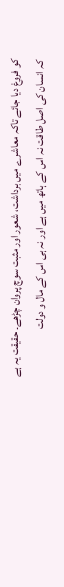کو فروغ دیا جائے تاکہ معاشرے میں برداشت، شعور اور مثبت سوچ پروان چڑھے۔ حقیقت یہ ہے کہ انسان کی اصل طاقت نہ اس کے ہاتھ میں ہے اور نہ ہی اس کے مال و دولت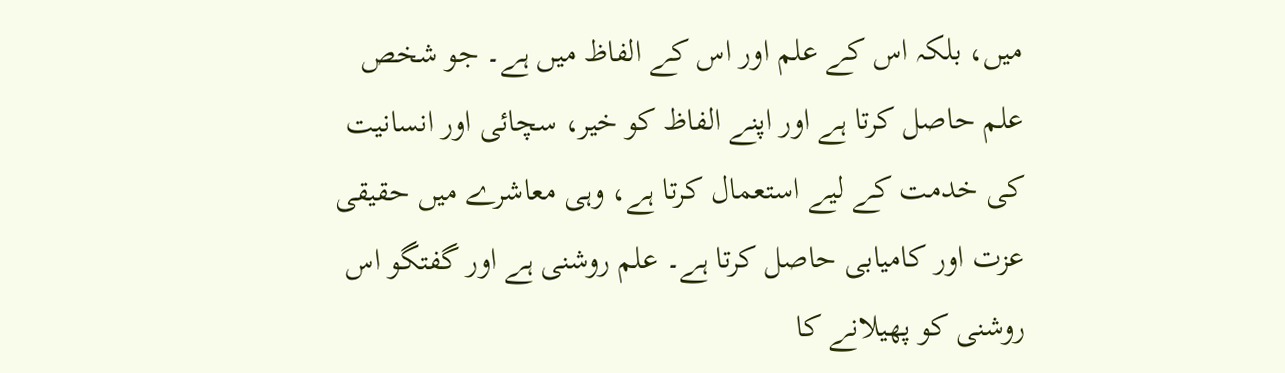میں، بلکہ اس کے علم اور اس کے الفاظ میں ہے۔ جو شخص علم حاصل کرتا ہے اور اپنے الفاظ کو خیر، سچائی اور انسانیت کی خدمت کے لیے استعمال کرتا ہے، وہی معاشرے میں حقیقی عزت اور کامیابی حاصل کرتا ہے۔ علم روشنی ہے اور گفتگو اس روشنی کو پھیلانے کا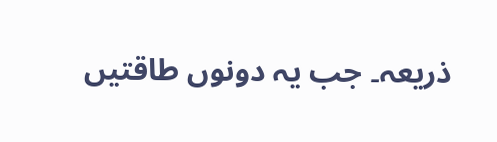ذریعہ۔ جب یہ دونوں طاقتیں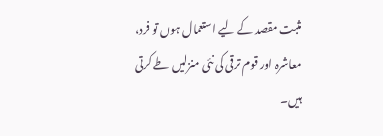مثبت مقصد کے لیے استعمال ہوں تو فرد، معاشرہ اور قوم ترقی کی نئی منزلیں طے کرتی ہیں۔